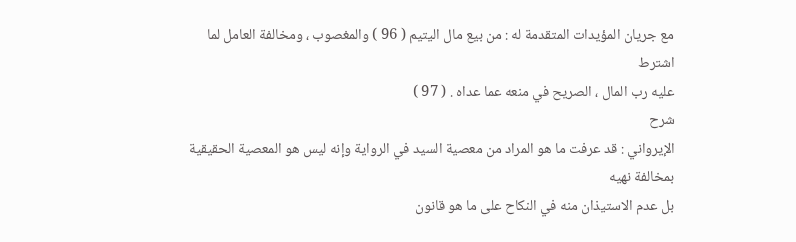مع جريان المؤيدات المتقدمة له : من بيع مال اليتيم ( 96 ) والمغصوب ، ومخالفة العامل لما اشترط
عليه رب المال ، الصريح في منعه عما عداه . ( 97 )
شرح
الإيرواني : قد عرفت ما هو المراد من معصية السيد في الرواية وإنه ليس هو المعصية الحقيقية بمخالفة نهيه
بل عدم الاستيذان منه في النكاح على ما هو قانون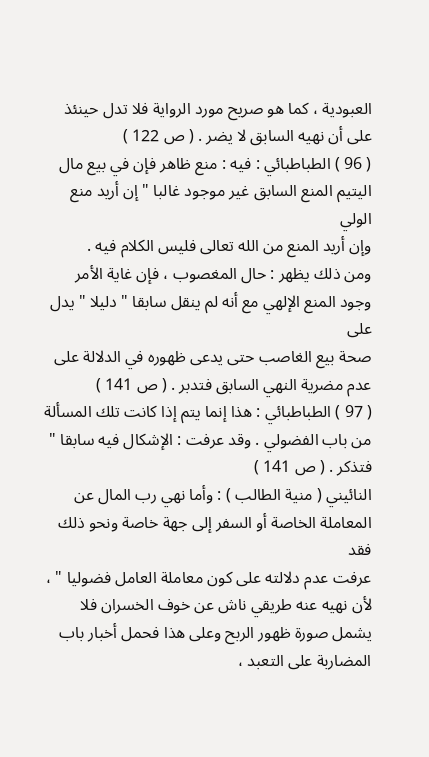العبودية ، كما هو صريح مورد الرواية فلا تدل حينئذ
على أن نهيه السابق لا يضر . ( ص 122 )
( 96 ) الطباطبائي : فيه : منع ظاهر فإن في بيع مال اليتيم المنع السابق غير موجود غالبا " إن أريد منع الولي
وإن أريد المنع من الله تعالى فليس الكلام فيه .
ومن ذلك يظهر : حال المغصوب ، فإن غاية الأمر وجود المنع الإلهي مع أنه لم ينقل سابقا " دليلا " يدل على
صحة بيع الغاصب حتى يدعى ظهوره في الدلالة على عدم مضرية النهي السابق فتدبر . ( ص 141 )
( 97 ) الطباطبائي : هذا إنما يتم إذا كانت تلك المسألة من باب الفضولي . وقد عرفت : الإشكال فيه سابقا "
فتذكر . ( ص 141 )
النائيني ( منية الطالب ) : وأما نهي رب المال عن المعاملة الخاصة أو السفر إلى جهة خاصة ونحو ذلك فقد
عرفت عدم دلالته على كون معاملة العامل فضوليا " ، لأن نهيه عنه طريقي ناش عن خوف الخسران فلا
يشمل صورة ظهور الربح وعلى هذا فحمل أخبار باب المضاربة على التعبد ،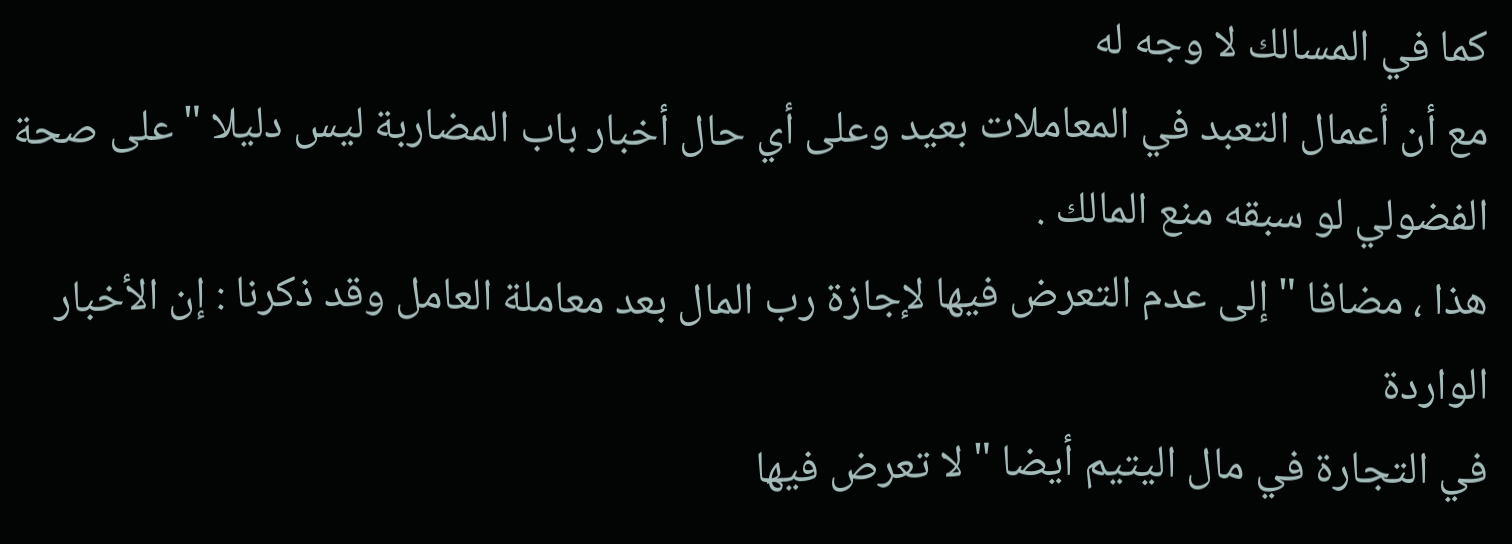كما في المسالك لا وجه له
مع أن أعمال التعبد في المعاملات بعيد وعلى أي حال أخبار باب المضاربة ليس دليلا " على صحة
الفضولي لو سبقه منع المالك .
هذا ، مضافا " إلى عدم التعرض فيها لإجازة رب المال بعد معاملة العامل وقد ذكرنا : إن الأخبار الواردة
في التجارة في مال اليتيم أيضا " لا تعرض فيها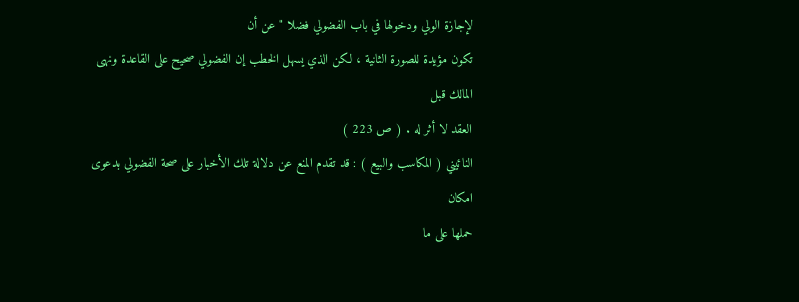لإجازة الولي ودخولها في باب الفضولي فضلا " عن أن
تكون مؤيدة للصورة الثانية ، لكن الذي يسهل الخطب إن الفضولي صحيح على القاعدة ونهى المالك قبل
العقد لا أثر له . ( ص 223 )
النائيني ( المكاسب والبيع ) : قد تقدم المنع عن دلالة تلك الأخبار على صحة الفضولي بدعوى امكان
حملها على ما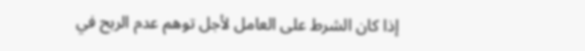إذا كان الشرط على العامل لأجل توهم عدم الربح في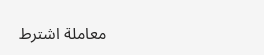معاملة اشترط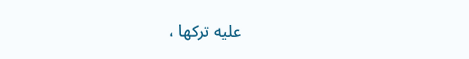عليه تركها ،